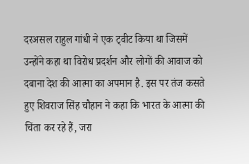दरअसल राहुल गांधी ने एक ट्वीट किया था जिसमें उन्होंने कहा था विरोध प्रदर्शन और लोगों की आवाज को दबाना देश की आत्मा का अपमान है. इस पर तंज कसते हुए शिवराज सिंह चौहान ने कहा कि भारत के आत्मा की चिंता कर रहे हैं, जरा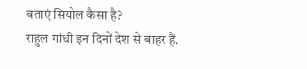बताएं सियोल कैसा है?
राहुल गांधी इन दिनों देश से बाहर हैं.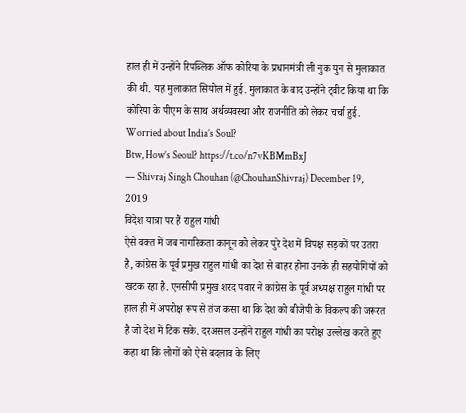हाल ही में उन्होंने रिपब्लिक ऑफ कोरिया के प्रधानमंत्री ली नुक युन से मुलाकात की थी. यह मुलाकात सियोल में हुई. मुलाकात के बाद उन्होंने ट्वीट किया था कि कोरिया के पीएम के साथ अर्थव्यवस्था और राजनीति को लेकर चर्चा हुई.
Worried about India’s Soul?
Btw, How’s Seoul? https://t.co/n7vKBMmBxJ
— Shivraj Singh Chouhan (@ChouhanShivraj) December 19, 2019
विदेश यात्रा पर हैं राहुल गांधी
ऐसे वक्त में जब नागरिकता कानून को लेकर पुरे देश में विपक्ष सड़कों पर उतरा है, कांग्रेस के पूर्व प्रमुख राहुल गांधी का देश से बाहर होना उनके ही सहयोगियों को खटक रहा है. एनसीपी प्रमुख शरद पवार ने कांग्रेस के पूर्व अध्यक्ष राहुल गांधी पर हाल ही में अपरोक्ष रूप से तंज कसा था कि देश को बीजेपी के विकल्प की जरूरत है जो देश में टिक सके. दरअसल उन्होंने राहुल गांधी का परोक्ष उल्लेख करते हुए कहा था कि लोगों को ऐसे बदलाव के लिए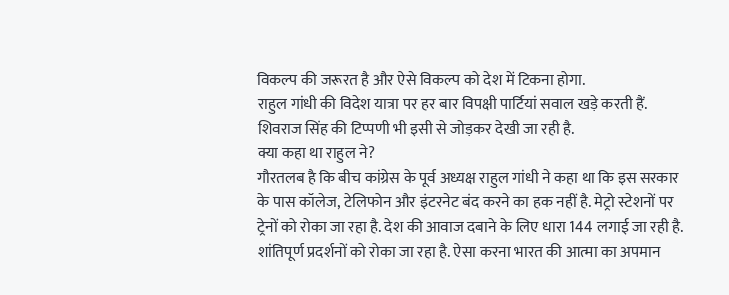विकल्प की जरूरत है और ऐसे विकल्प को देश में टिकना होगा.
राहुल गांधी की विदेश यात्रा पर हर बार विपक्षी पार्टियां सवाल खड़े करती हैं. शिवराज सिंह की टिप्पणी भी इसी से जोड़कर देखी जा रही है.
क्या कहा था राहुल ने?
गौरतलब है कि बीच कांग्रेस के पूर्व अध्यक्ष राहुल गांधी ने कहा था कि इस सरकार के पास कॉलेज, टेलिफोन और इंटरनेट बंद करने का हक नहीं है. मेट्रो स्टेशनों पर ट्रेनों को रोका जा रहा है. देश की आवाज दबाने के लिए धारा 144 लगाई जा रही है. शांतिपूर्ण प्रदर्शनों को रोका जा रहा है. ऐसा करना भारत की आत्मा का अपमान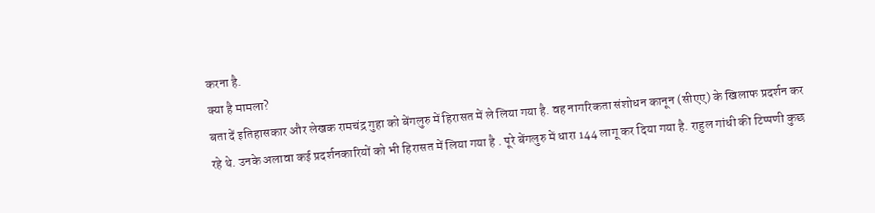करना है.
क्या है मामला?
बता दें इतिहासकार और लेखक रामचंद्र गुहा को बेंगलुरु में हिरासत में ले लिया गया है. वह नागरिकता संशोधन कानून (सीएए) के खिलाफ प्रदर्शन कर रहे थे. उनके अलावा कई प्रदर्शनकारियों को भी हिरासत में लिया गया है . पूरे बेंगलुरु में धारा 144 लागू कर दिया गया है. राहुल गांधी की टिप्पणी कुछ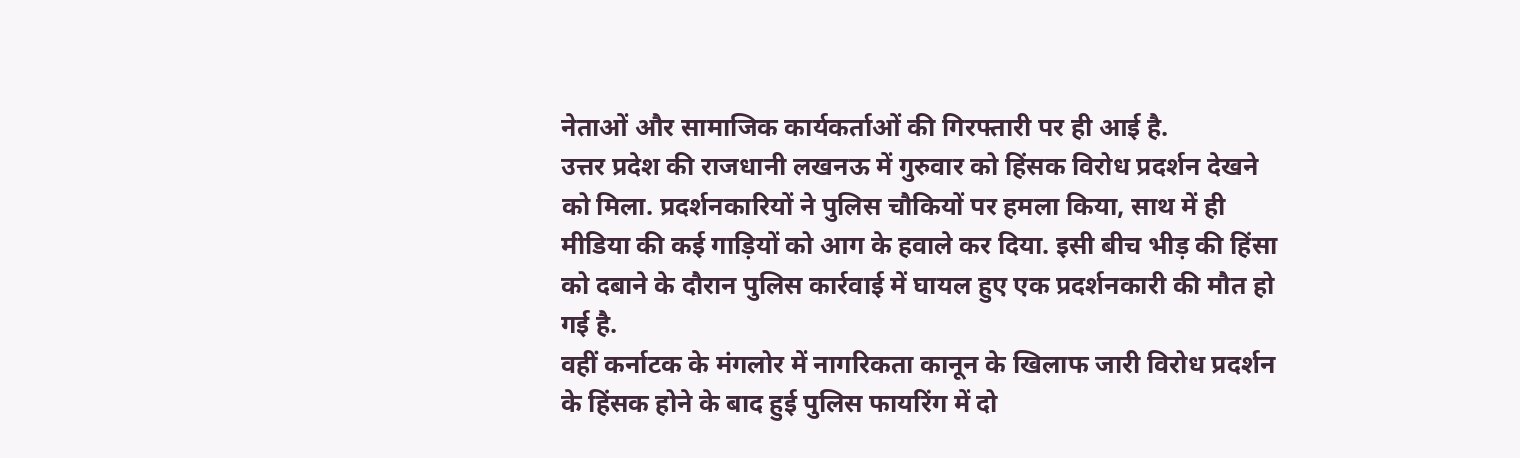नेताओं और सामाजिक कार्यकर्ताओं की गिरफ्तारी पर ही आई है.
उत्तर प्रदेश की राजधानी लखनऊ में गुरुवार को हिंसक विरोध प्रदर्शन देखने को मिला. प्रदर्शनकारियों ने पुलिस चौकियों पर हमला किया, साथ में ही मीडिया की कई गाड़ियों को आग के हवाले कर दिया. इसी बीच भीड़ की हिंसा को दबाने के दौरान पुलिस कार्रवाई में घायल हुए एक प्रदर्शनकारी की मौत हो गई है.
वहीं कर्नाटक के मंगलोर में नागरिकता कानून के खिलाफ जारी विरोध प्रदर्शन के हिंसक होने के बाद हुई पुलिस फायरिंग में दो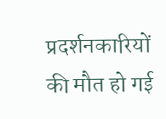प्रदर्शनकारियों की मौत हो गई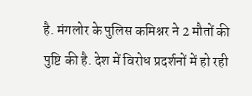है. मंगलोर के पुलिस कमिश्नर ने 2 मौतों की पुष्टि की है. देश में विरोध प्रदर्शनों में हो रही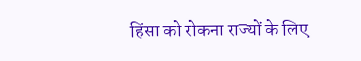हिंसा को रोकना राज्यों के लिए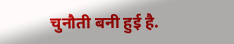चुनौती बनी हुई है.